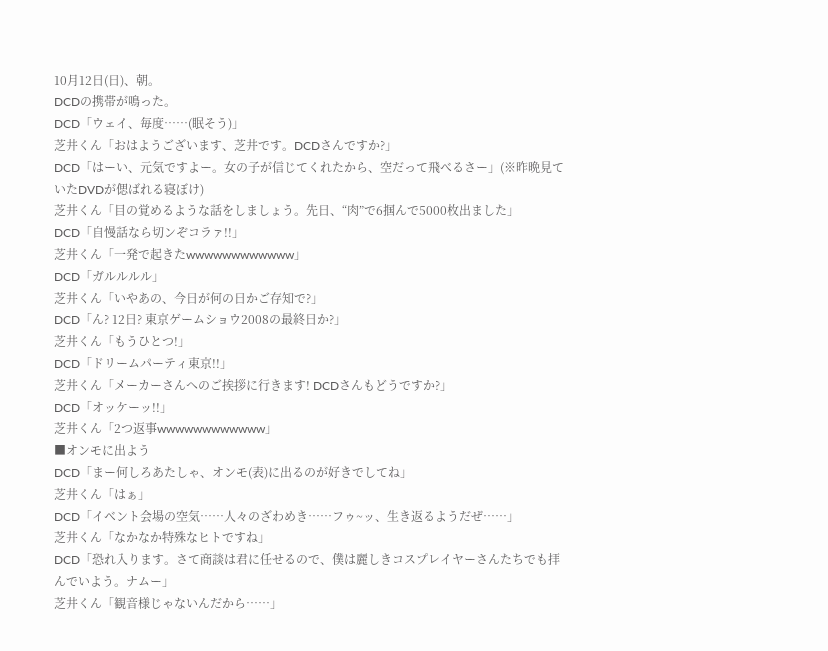10月12日(日)、朝。
DCDの携帯が鳴った。
DCD「ウェイ、毎度……(眠そう)」
芝井くん「おはようございます、芝井です。DCDさんですか?」
DCD「はーい、元気ですよー。女の子が信じてくれたから、空だって飛べるさー」(※昨晩見ていたDVDが偲ばれる寝ぼけ)
芝井くん「目の覚めるような話をしましょう。先日、“肉”で6掴んで5000枚出ました」
DCD「自慢話なら切ンぞコラァ!!」
芝井くん「一発で起きたwwwwwwwwwwww」
DCD「ガルルルル」
芝井くん「いやあの、今日が何の日かご存知で?」
DCD「ん? 12日? 東京ゲームショウ2008の最終日か?」
芝井くん「もうひとつ!」
DCD「ドリームパーティ東京!!」
芝井くん「メーカーさんへのご挨拶に行きます! DCDさんもどうですか?」
DCD「オッケーッ!!」
芝井くん「2つ返事wwwwwwwwwwww」
■オンモに出よう
DCD「まー何しろあたしゃ、オンモ(表)に出るのが好きでしてね」
芝井くん「はぁ」
DCD「イベント会場の空気……人々のざわめき……フゥ~ッ、生き返るようだぜ……」
芝井くん「なかなか特殊なヒトですね」
DCD「恐れ入ります。さて商談は君に任せるので、僕は麗しきコスプレイヤーさんたちでも拝んでいよう。ナムー」
芝井くん「観音様じゃないんだから……」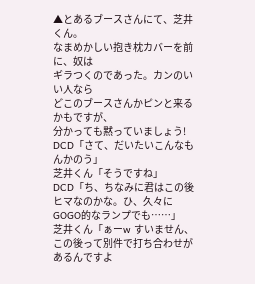▲とあるブースさんにて、芝井くん。
なまめかしい抱き枕カバーを前に、奴は
ギラつくのであった。カンのいい人なら
どこのブースさんかピンと来るかもですが、
分かっても黙っていましょう!
DCD「さて、だいたいこんなもんかのう」
芝井くん「そうですね」
DCD「ち、ちなみに君はこの後ヒマなのかな。ひ、久々にGOGO的なランプでも……」
芝井くん「ぁーw すいません、この後って別件で打ち合わせがあるんですよ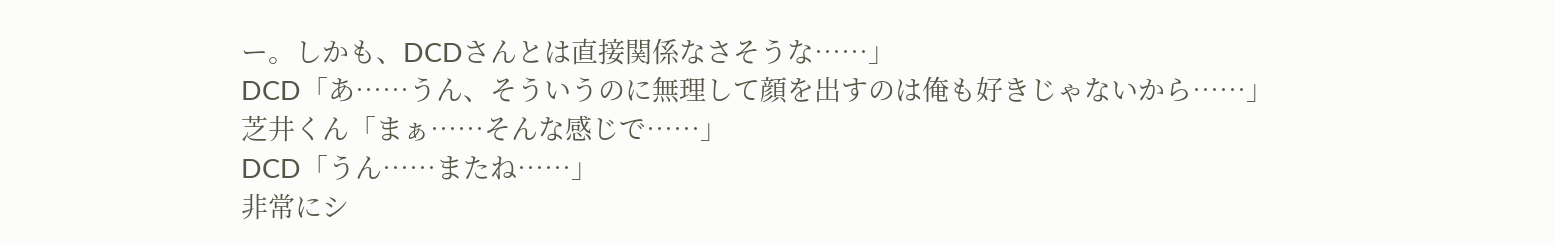ー。しかも、DCDさんとは直接関係なさそうな……」
DCD「あ……うん、そういうのに無理して顔を出すのは俺も好きじゃないから……」
芝井くん「まぁ……そんな感じで……」
DCD「うん……またね……」
非常にシ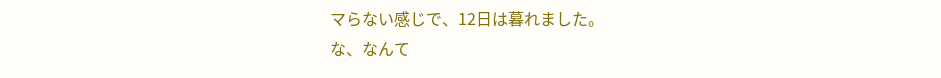マらない感じで、12日は暮れました。
な、なんて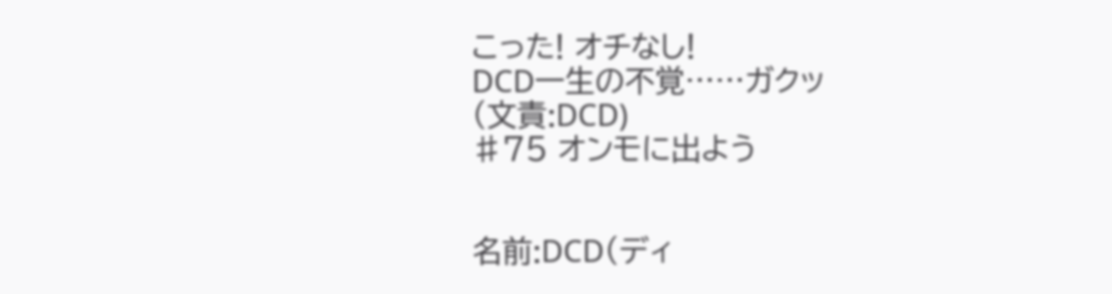こった! オチなし!
DCD一生の不覚……ガクッ
(文責:DCD)
♯75 オンモに出よう


名前:DCD(ディ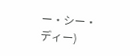ー・シー・ディー)